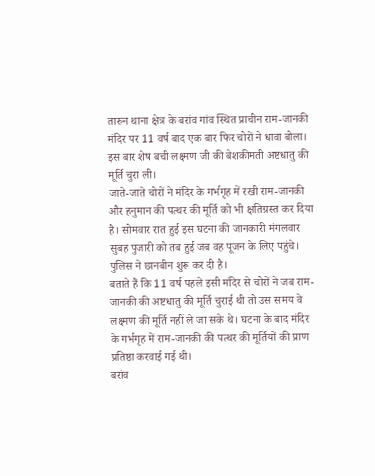तारुन थाना क्षेत्र के बरांव गांव स्थित प्राचीन राम-जानकी मंदिर पर 11 वर्ष बाद एक बार फिर चोरों ने धावा बोला। इस बार शेष बची लक्ष्मण जी की बेशकीमती अष्टधातु की मूर्ति चुरा ली।
जाते-जाते चोरों ने मंदिर के गर्भगृह में रखी राम-जानकी और हनुमान की पत्थर की मूर्ति को भी क्षतिग्रस्त कर दिया है। सोमवार रात हुई इस घटना की जानकारी मंगलवार सुबह पुजारी को तब हुई जब वह पूजन के लिए पहुंचे। पुलिस ने छानबीन शुरू कर दी है।
बताते हैं कि 11 वर्ष पहले इसी मंदिर से चोरों ने जब राम-जानकी की अष्टधातु की मूर्ति चुराई थी तो उस समय वे लक्ष्मण की मूर्ति नहीं ले जा सके थे। घटना के बाद मंदिर के गर्भगृह में राम-जानकी की पत्थर की मूर्तियों की प्राण प्रतिष्ठा करवाई गई थी।
बरांव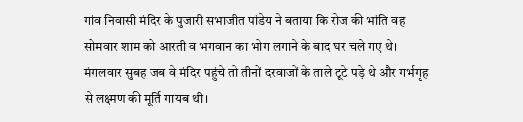गांव निवासी मंदिर के पुजारी सभाजीत पांडेय ने बताया कि रोज की भांति वह सोमवार शाम को आरती व भगवान का भोग लगाने के बाद घर चले गए थे। मंगलवार सुबह जब वे मंदिर पहुंचे तो तीनों दरवाजों के ताले टूटे पड़े थे और गर्भगृह से लक्ष्मण की मूर्ति गायब थी।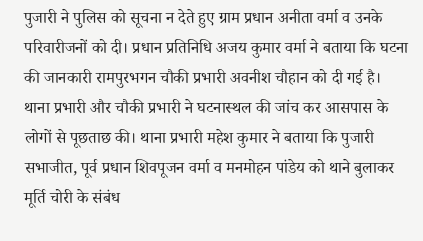पुजारी ने पुलिस को सूचना न देते हुए ग्राम प्रधान अनीता वर्मा व उनके परिवारीजनों को दी। प्रधान प्रतिनिधि अजय कुमार वर्मा ने बताया कि घटना की जानकारी रामपुरभगन चौकी प्रभारी अवनीश चौहान को दी गई है।
थाना प्रभारी और चौकी प्रभारी ने घटनास्थल की जांच कर आसपास के लोगों से पूछताछ की। थाना प्रभारी महेश कुमार ने बताया कि पुजारी सभाजीत, पूर्व प्रधान शिवपूजन वर्मा व मनमोहन पांडेय को थाने बुलाकर मूर्ति चोरी के संबंध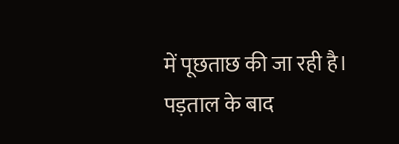में पूछताछ की जा रही है।
पड़ताल के बाद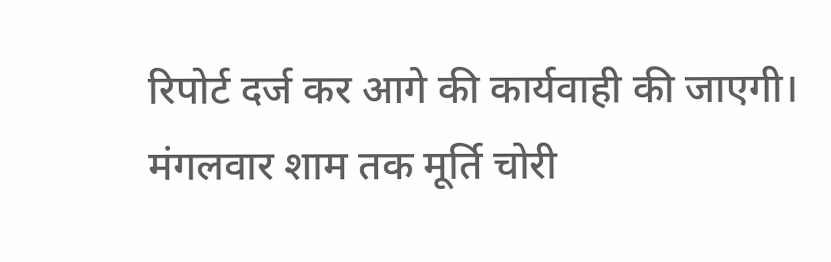रिपोर्ट दर्ज कर आगे की कार्यवाही की जाएगी। मंगलवार शाम तक मूर्ति चोरी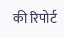की रिपोर्ट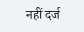नहीं दर्ज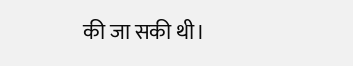की जा सकी थी।